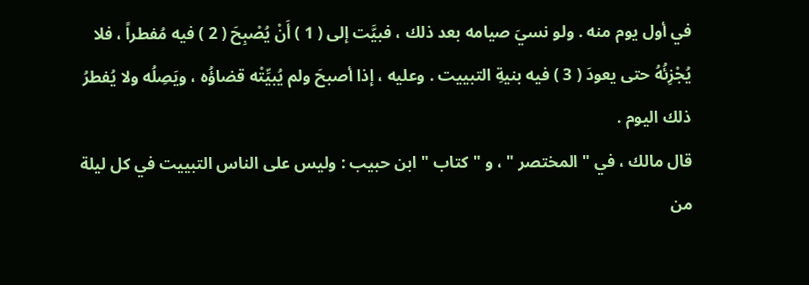في أول يوم منه . ولو نسيَ صيامه بعد ذلك ، فبيَّت إلى ( 1 ) أَنْ يُصْبِحَ ( 2 ) فيه مُفطراً ، فلا يُجْزِئُهُ حتى يعودَ ( 3 ) فيه بنيةِ التبييت . وعليه ، إذا أصبحَ ولم يُبيِّتْه قضاؤُه ، ويَصِلُه ولا يُفطرُ ذلك اليوم .
قال مالك ، في " المختصر " ، و " كتاب " ابن حبيب : وليس على الناس التبييت في كل ليلة من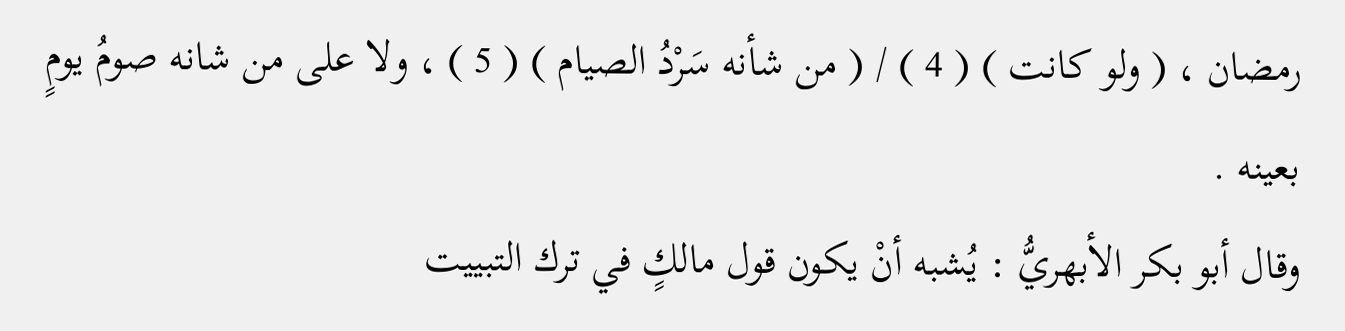رمضان ، ( ولو كانت ) ( 4 ) / ( من شأنه سَرْدُ الصيام ) ( 5 ) ، ولا على من شانه صومُ يومٍ بعينه .
وقال أبو بكر الأبهريُّ : يُشبه أنْ يكون قول مالكٍ في ترك التبييت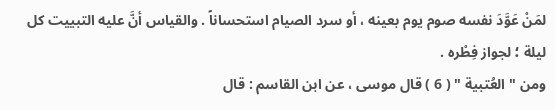لمَنْ عَوَّدَ نفسه صوم يوم بعينه ، أو سرد الصيام استحساناً . والقياس أنَّ عليه التبييت كل ليلة ؛ لجواز فِطْره .
ومن " العُتبية " ( 6 ) قال موسى ، عن ابن القاسم : قال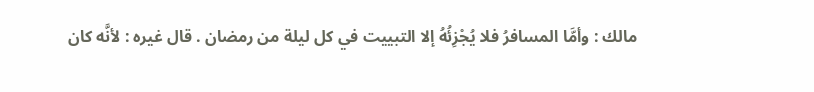مالك : وأمَّا المسافرُ فلا يُجْزِئُهُ إلا التبييت في كل ليلة من رمضان . قال غيره : لأنَّه كان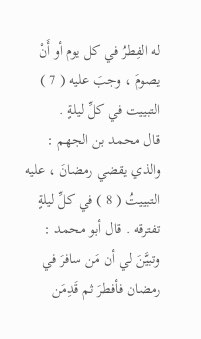له الفِطرُ في كل يوم أو أَنْ يصومَ ، وجبَ عليه ( 7 ) التبييت في كلِّ ليلةٍ .
قال محمد بن الجهم : والذي يقضي رمضانَ ، عليه التبييتُ ( 8 ) في كلِّ ليلةٍ تفترقه . قال أبو محمد : وتبيَّنَ لي أن مَن سافرَ في رمضان فأفطرَ ثم قَدِمَن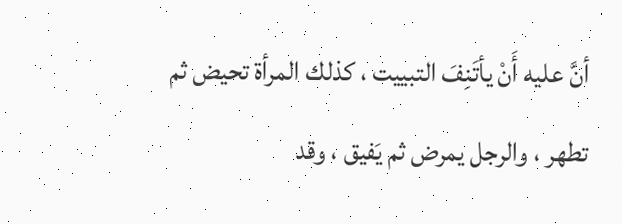أنَّ عليه أَنْ يأتَنِفَ التبييت ، كذلك المرأة تحيض ثم تطهر ، والرجل يمرض ثم يَفيق ، وقد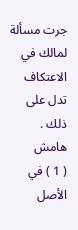جرت مسألة لمالك في الاعتكاف تدل على ذلك .
هامش
( 1 ) في الأصل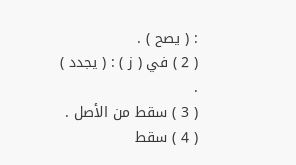: ( يصح ) .
( 2 ) في ( ز ) : ( يجدد ) .
( 3 ) سقط من الأصل .
( 4 ) سقط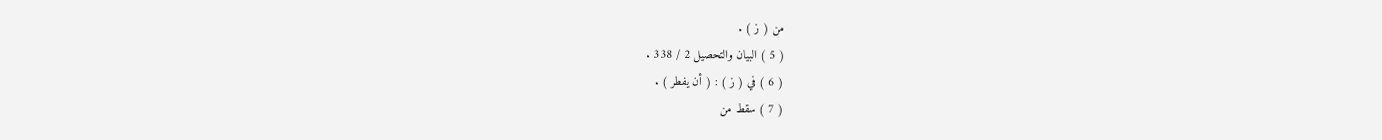من ( ز ) .
( 5 ) البيان والتحصيل 2 / 338 .
( 6 ) في ( ز ) : ( أن يفطر ) .
( 7 ) سقط من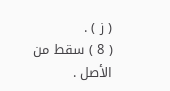( ز ) .
( 8 ) سقط من الأصل .